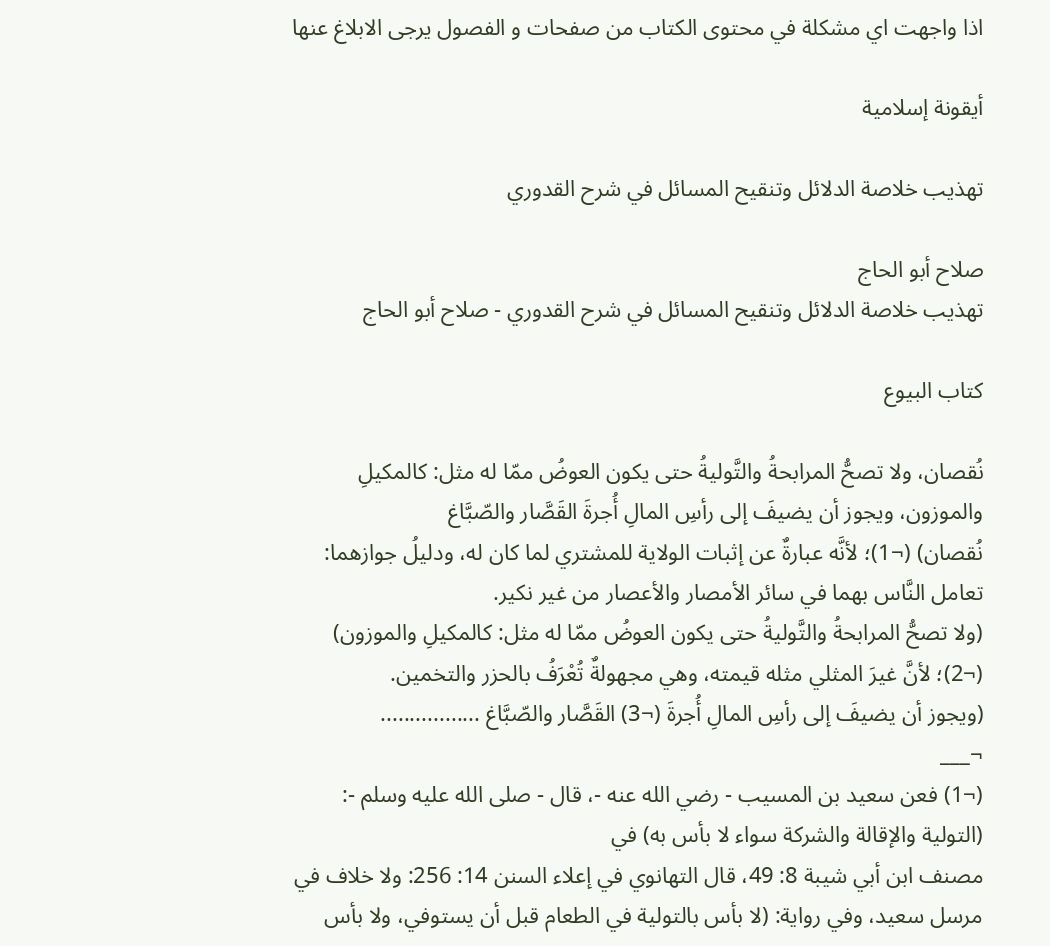اذا واجهت اي مشكلة في محتوى الكتاب من صفحات و الفصول يرجى الابلاغ عنها

أيقونة إسلامية

تهذيب خلاصة الدلائل وتنقيح المسائل في شرح القدوري

صلاح أبو الحاج
تهذيب خلاصة الدلائل وتنقيح المسائل في شرح القدوري - صلاح أبو الحاج

كتاب البيوع

نُقصان، ولا تصحُّ المرابحةُ والتَّوليةُ حتى يكون العوضُ ممّا له مثل: كالمكيلِ والموزون، ويجوز أن يضيفَ إلى رأسِ المالِ أُجرةَ القَصَّار والصّبَّاغ
نُقصان) (¬1)؛ لأنَّه عبارةٌ عن إثبات الولاية للمشتري لما كان له، ودليلُ جوازهما:
تعامل النَّاس بهما في سائر الأمصار والأعصار من غير نكير.
(ولا تصحُّ المرابحةُ والتَّوليةُ حتى يكون العوضُ ممّا له مثل: كالمكيلِ والموزون) (¬2)؛ لأنَّ غيرَ المثلي مثله قيمته، وهي مجهولةٌ تُعْرَفُ بالحزر والتخمين.
(ويجوز أن يضيفَ إلى رأسِ المالِ أُجرةَ (¬3) القَصَّار والصّبَّاغ .................
¬___
(¬1) فعن سعيد بن المسيب - رضي الله عنه -، قال - صلى الله عليه وسلم -: (التولية والإقالة والشركة سواء لا بأس به) في
مصنف ابن أبي شيبة 8: 49، قال التهانوي في إعلاء السنن 14: 256: ولا خلاف في مرسل سعيد، وفي رواية: (لا بأس بالتولية في الطعام قبل أن يستوفي، ولا بأس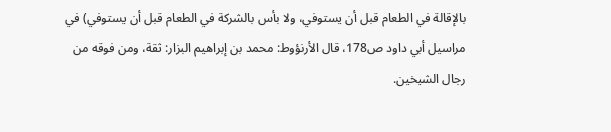بالإقالة في الطعام قبل أن يستوفي، ولا بأس بالشركة في الطعام قبل أن يستوفي) في مراسيل أبي داود ص178، قال الأرنؤوط: محمد بن إبراهيم البزار: ثقة، ومن فوقه من رجال الشيخين.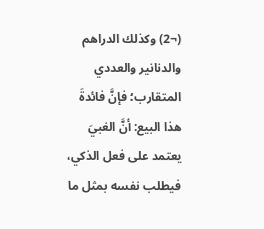(¬2) وكذلك الدراهم والدنانير والعددي المتقارب؛ فإنَّ فائدةَ هذا البيع: أنَّ الغبيَ يعتمد على فعل الذكي، فيطلب نفسه بمثل ما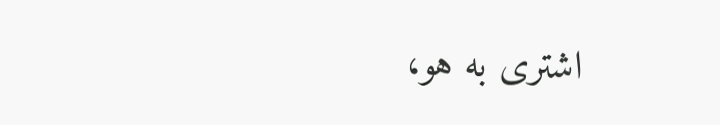اشترى به هو،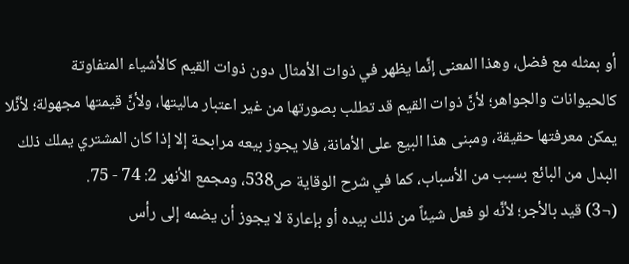أو بمثله مع فضل، وهذا المعنى إنَّما يظهر في ذوات الأمثال دون ذوات القيم كالأشياء المتفاوتة كالحيوانات والجواهر؛ لأنَّ ذوات القيم قد تطلب بصورتها من غير اعتبار ماليتها، ولأنَّ قيمتها مجهولة؛ لأنَّلا يمكن معرفتها حقيقة، ومبنى هذا البيع على الأمانة، فلا يجوز بيعه مرابحة إلا إذا كان المشتري يملك ذلك البدل من البائع بسبب من الأسباب، كما في شرح الوقاية ص538، ومجمع الأنهر 2: 74 - 75.
(¬3) قيد بالأجر؛ لأنَّه لو فعل شيئاً من ذلك بيده أو بإعارة لا يجوز أن يضمه إلى رأس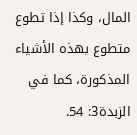المال، وكذا إذا تطوع متطوع بهذه الأشياء المذكورة، كما في الزبدة3: 54.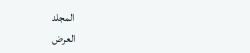المجلد
العرض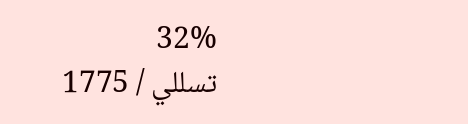32%
تسللي / 1775